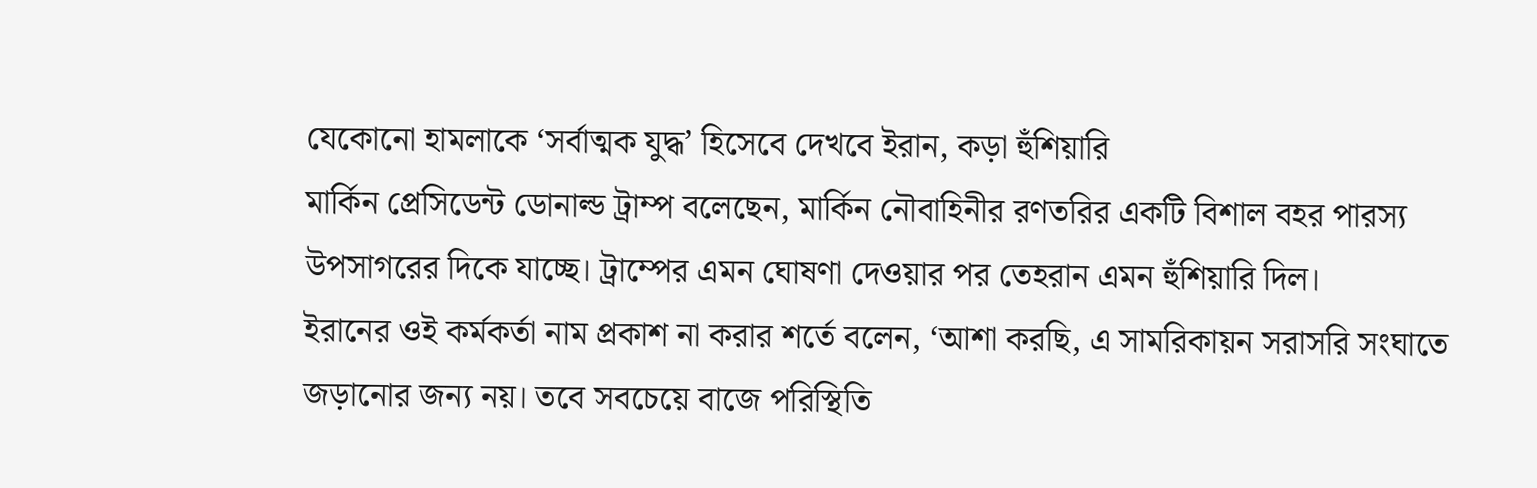যেকোনো হামলাকে ‘সর্বাত্মক যুদ্ধ’ হিসেবে দেখবে ইরান, কড়া হুঁশিয়ারি
মার্কিন প্রেসিডেন্ট ডোনাল্ড ট্রাম্প বলেছেন, মার্কিন নৌবাহিনীর রণতরির একটি বিশাল বহর পারস্য উপসাগরের দিকে যাচ্ছে। ট্রাম্পের এমন ঘোষণা দেওয়ার পর তেহরান এমন হুঁশিয়ারি দিল।
ইরানের ওই কর্মকর্তা নাম প্রকাশ না করার শর্তে বলেন, ‘আশা করছি, এ সামরিকায়ন সরাসরি সংঘাতে জড়ানোর জন্য নয়। তবে সবচেয়ে বাজে পরিস্থিতি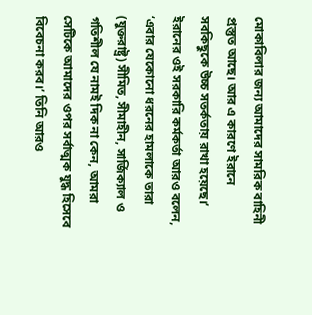মোকাবিলার জন্য আমাদের সামরিক বাহিনী প্রস্তুত আছে। আর এ কারণে ইরানে সবকিছুকে উচ্চ সতর্কতায় রাখা হয়েছে।’
ইরানের ওই সরকারি কর্মকর্তা আরও বলেন, ‘এবার যেকোনো ধরনের হামলাকে তারা (যুক্তরাষ্ট্র) সীমিত, সীমাহীন, সার্জিক্যাল ও গতিশীল যে নামই দিক না কেন, আমরা সেটিকে আমাদের ওপর সর্বাত্মক যুদ্ধ হিসেবে বিবেচনা করব।’ তিনি আরও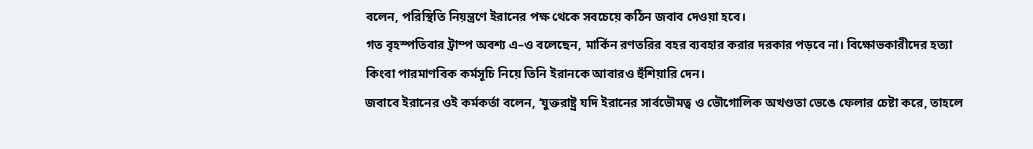বলেন, পরিস্থিতি নিয়ন্ত্রণে ইরানের পক্ষ থেকে সবচেয়ে কঠিন জবাব দেওয়া হবে।
গত বৃহস্পতিবার ট্রাম্প অবশ্য এ–ও বলেছেন, মার্কিন রণতরির বহর ব্যবহার করার দরকার পড়বে না। বিক্ষোভকারীদের হত্যা কিংবা পারমাণবিক কর্মসূচি নিয়ে তিনি ইরানকে আবারও হুঁশিয়ারি দেন।
জবাবে ইরানের ওই কর্মকর্তা বলেন, ‘যুক্তরাষ্ট্র যদি ইরানের সার্বভৌমত্ব ও ভৌগোলিক অখণ্ডতা ভেঙে ফেলার চেষ্টা করে, তাহলে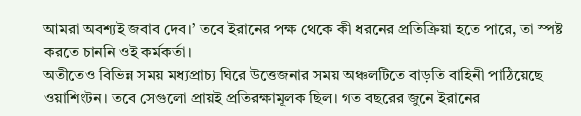আমরা অবশ্যই জবাব দেব।’ তবে ইরানের পক্ষ থেকে কী ধরনের প্রতিক্রিয়া হতে পারে, তা স্পষ্ট করতে চাননি ওই কর্মকর্তা।
অতীতেও বিভিন্ন সময় মধ্যপ্রাচ্য ঘিরে উত্তেজনার সময় অঞ্চলটিতে বাড়তি বাহিনী পাঠিয়েছে ওয়াশিংটন। তবে সেগুলো প্রায়ই প্রতিরক্ষামূলক ছিল। গত বছরের জুনে ইরানের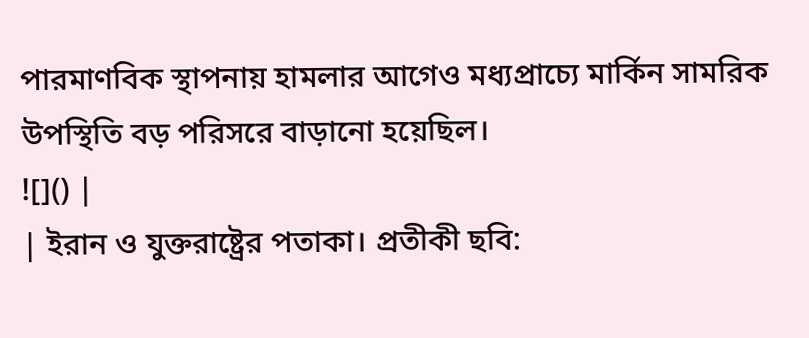পারমাণবিক স্থাপনায় হামলার আগেও মধ্যপ্রাচ্যে মার্কিন সামরিক উপস্থিতি বড় পরিসরে বাড়ানো হয়েছিল।
![]() |
| ইরান ও যুক্তরাষ্ট্রের পতাকা। প্রতীকী ছবি: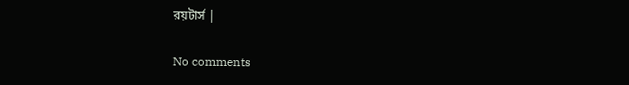রয়টার্স |

No comments